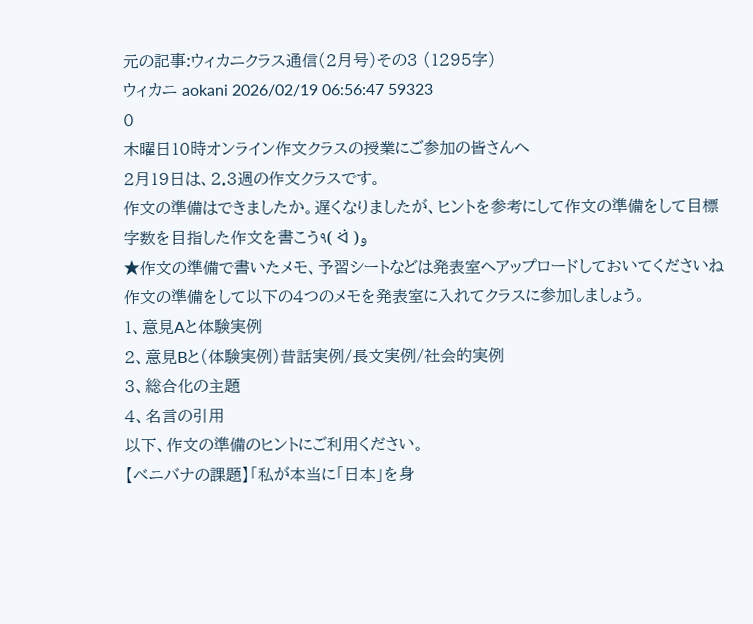元の記事:ウィカニクラス通信(2月号)その3 (1295字)
ウィカニ aokani 2026/02/19 06:56:47 59323
0
木曜日10時オンライン作文クラスの授業にご参加の皆さんへ
2月19日は、2.3週の作文クラスです。
作文の準備はできましたか。遅くなりましたが、ヒントを参考にして作文の準備をして目標字数を目指した作文を書こう٩( ᐛ )و
★作文の準備で書いたメモ、予習シートなどは発表室へアップロードしておいてくださいね
作文の準備をして以下の4つのメモを発表室に入れてクラスに参加しましょう。
1、意見Aと体験実例
2、意見Bと(体験実例)昔話実例/長文実例/社会的実例
3、総合化の主題
4、名言の引用
以下、作文の準備のヒントにご利用ください。
【ベニバナの課題】「私が本当に「日本」を身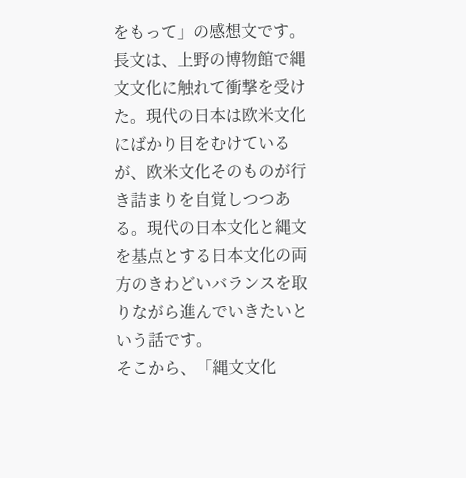をもって」の感想文です。
長文は、上野の博物館で縄文文化に触れて衝撃を受けた。現代の日本は欧米文化にばかり目をむけているが、欧米文化そのものが行き詰まりを自覚しつつある。現代の日本文化と縄文を基点とする日本文化の両方のきわどいバランスを取りながら進んでいきたいという話です。
そこから、「縄文文化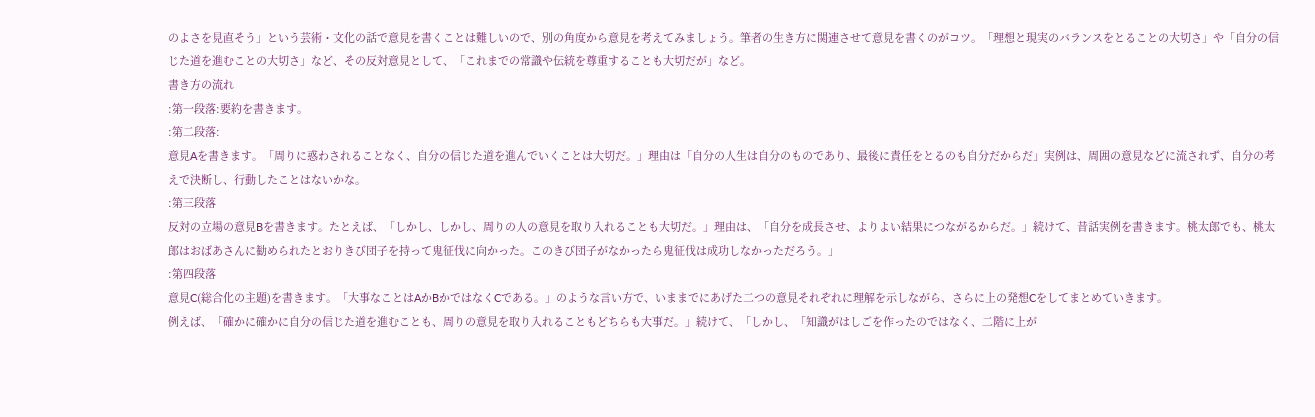のよさを見直そう」という芸術・文化の話で意見を書くことは難しいので、別の角度から意見を考えてみましょう。筆者の生き方に関連させて意見を書くのがコツ。「理想と現実のバランスをとることの大切さ」や「自分の信じた道を進むことの大切さ」など、その反対意見として、「これまでの常識や伝統を尊重することも大切だが」など。
書き方の流れ
:第一段落:要約を書きます。
:第二段落:
意見Aを書きます。「周りに惑わされることなく、自分の信じた道を進んでいくことは大切だ。」理由は「自分の人生は自分のものであり、最後に責任をとるのも自分だからだ」実例は、周囲の意見などに流されず、自分の考えで決断し、行動したことはないかな。
:第三段落
反対の立場の意見Bを書きます。たとえば、「しかし、しかし、周りの人の意見を取り入れることも大切だ。」理由は、「自分を成長させ、よりよい結果につながるからだ。」続けて、昔話実例を書きます。桃太郎でも、桃太郎はおばあさんに勧められたとおりきび団子を持って鬼征伐に向かった。このきび団子がなかったら鬼征伐は成功しなかっただろう。」
:第四段落
意見C(総合化の主題)を書きます。「大事なことはAかBかではなくCである。」のような言い方で、いままでにあげた二つの意見それぞれに理解を示しながら、さらに上の発想Cをしてまとめていきます。
例えば、「確かに確かに自分の信じた道を進むことも、周りの意見を取り入れることもどちらも大事だ。」続けて、「しかし、「知識がはしごを作ったのではなく、二階に上が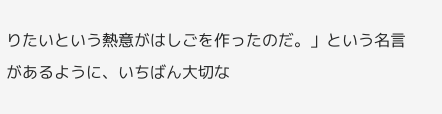りたいという熱意がはしごを作ったのだ。」という名言があるように、いちばん大切な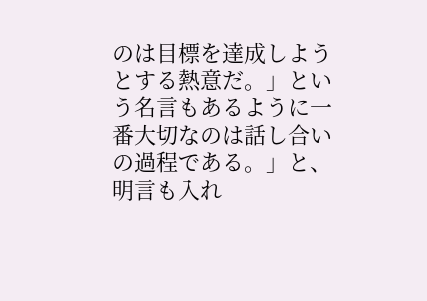のは目標を達成しようとする熱意だ。」という名言もあるように一番大切なのは話し合いの過程である。」と、明言も入れ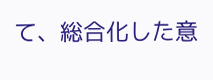て、総合化した意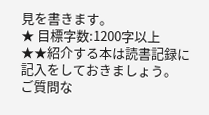見を書きます。
★ 目標字数:1200字以上
★★紹介する本は読書記録に記入をしておきましょう。
ご質問な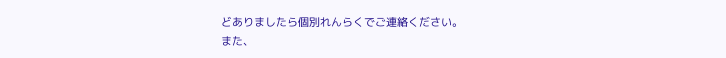どありましたら個別れんらくでご連絡ください。
また、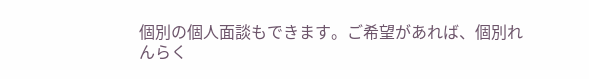個別の個人面談もできます。ご希望があれば、個別れんらく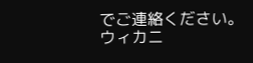でご連絡ください。
ウィカニ